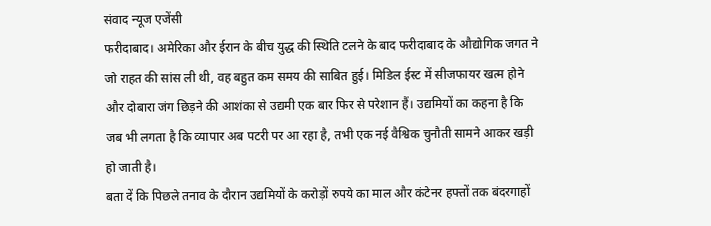संवाद न्यूज एजेंसी
फरीदाबाद। अमेरिका और ईरान के बीच युद्ध की स्थिति टलने के बाद फरीदाबाद के औद्योगिक जगत ने जो राहत की सांस ली थी, वह बहुत कम समय की साबित हुई। मिडिल ईस्ट में सीजफायर खत्म होने और दोबारा जंग छिड़ने की आशंका से उद्यमी एक बार फिर से परेशान हैं। उद्यमियों का कहना है कि जब भी लगता है कि व्यापार अब पटरी पर आ रहा है, तभी एक नई वैश्विक चुनौती सामने आकर खड़ी हो जाती है।
बता दें कि पिछले तनाव के दौरान उद्यमियों के करोड़ों रुपये का माल और कंटेनर हफ्तों तक बंदरगाहों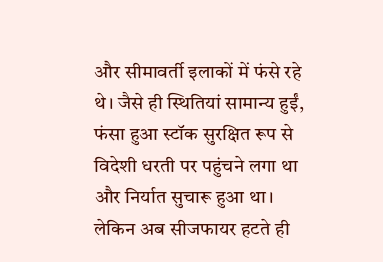और सीमावर्ती इलाकों में फंसे रहे थे। जैसे ही स्थितियां सामान्य हुईं, फंसा हुआ स्टॉक सुरक्षित रूप से विदेशी धरती पर पहुंचने लगा था और निर्यात सुचारू हुआ था। लेकिन अब सीजफायर हटते ही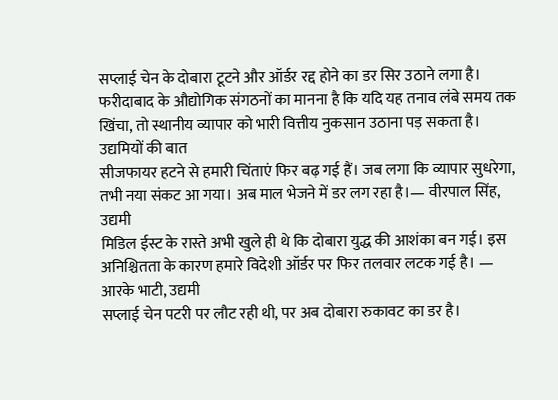सप्लाई चेन के दोबारा टूटने और ऑर्डर रद्द होने का डर सिर उठाने लगा है। फरीदाबाद के औद्योगिक संगठनों का मानना है कि यदि यह तनाव लंबे समय तक खिंचा, तो स्थानीय व्यापार को भारी वित्तीय नुकसान उठाना पड़ सकता है।
उद्यमियों की बात
सीजफायर हटने से हमारी चिंताएं फिर बढ़ गई हैं। जब लगा कि व्यापार सुधरेगा, तभी नया संकट आ गया। अब माल भेजने में डर लग रहा है।— वीरपाल सिंह, उद्यमी
मिडिल ईस्ट के रास्ते अभी खुले ही थे कि दोबारा युद्ध की आशंका बन गई। इस अनिश्चितता के कारण हमारे विदेशी ऑर्डर पर फिर तलवार लटक गई है। — आरके भाटी, उद्यमी
सप्लाई चेन पटरी पर लौट रही थी, पर अब दोबारा रुकावट का डर है।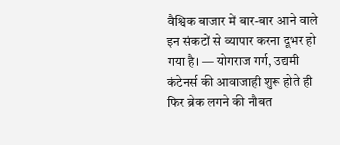वैश्विक बाजार में बार-बार आने वाले इन संकटों से व्यापार करना दूभर हो गया है। — योगराज गर्ग, उद्यमी
कंटेनर्स की आवाजाही शुरू होते ही फिर ब्रेक लगने की नौबत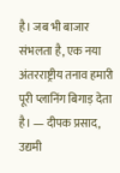है। जब भी बाजार संभलता है, एक नया अंतरराष्ट्रीय तनाव हमारी पूरी प्लानिंग बिगाड़ देता है। — दीपक प्रसाद, उद्यमी